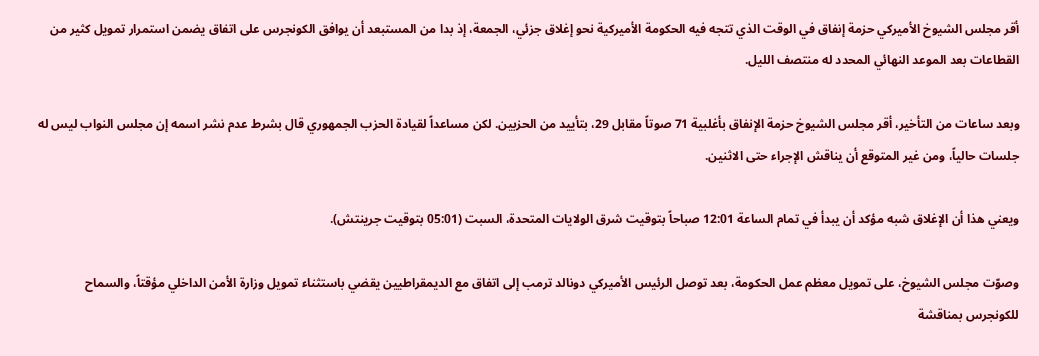أقر مجلس الشيوخ الأميركي حزمة إنفاق في الوقت الذي تتجه فيه الحكومة الأميركية نحو إغلاق جزئي، الجمعة، إذ بدا من المستبعد أن ‌يوافق الكونجرس على اتفاق يضمن استمرار تمويل كثير من القطاعات بعد الموعد النهائي المحدد له منتصف الليل.

وبعد ساعات من التأخير، أقر مجلس الشيوخ حزمة الإنفاق ‌بأغلبية 71 صوتاً مقابل 29، بتأييد من الحزبين. لكن مساعداً لقيادة الحزب الجمهوري قال بشرط عدم نشر ‌اسمه إن مجلس النواب ليس له جلسات حالياً، ومن غير المتوقع أن يناقش الإجراء حتى الاثنين.

ويعني هذا أن الإغلاق شبه مؤكد أن يبدأ في تمام الساعة 12:01 صباحاً بتوقيت شرق الولايات المتحدة، السبت (05:01 بتوقيت جرينتش).

وصوّت مجلس الشيوخ، على تمويل معظم عمل الحكومة، بعد توصل الرئيس الأميركي دونالد ترمب إلى اتفاق مع الديمقراطيين يقضي باستثناء تمويل وزارة الأمن الداخلي مؤقتاً، والسماح للكونجرس بمناقشة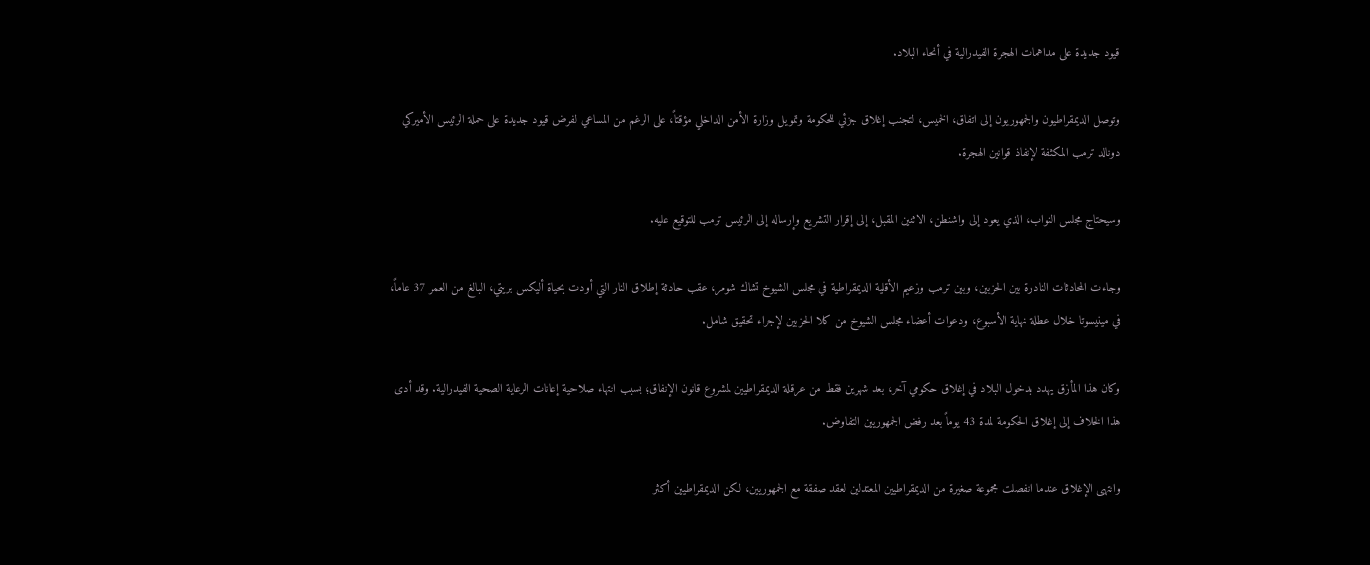قيود جديدة على مداهمات الهجرة الفيدرالية في أنحاء البلاد.

وتوصل الديمقراطيون والجمهوريون إلى اتفاق، الخميس، لتجنب إغلاق جزئي للحكومة وتمويل وزارة الأمن الداخلي مؤقتاً، على الرغم من المساعي لفرض قيود جديدة على حملة الرئيس الأميركي دونالد ترمب المكثفة لإنفاذ قوانين الهجرة.

وسيحتاج مجلس النواب، الذي يعود إلى واشنطن، الاثنين المقبل، إلى إقرار التشريع وإرساله إلى الرئيس ترمب للتوقيع عليه.

وجاءت المحادثات النادرة بين الحزبين، وبين ترمب وزعيم الأقلية الديمقراطية في مجلس الشيوخ تشاك شومر، عقب حادثة إطلاق النار التي أودت بحياة أليكس بريتي، البالغ من العمر 37 عاماً، في مينيسوتا خلال عطلة نهاية الأسبوع، ودعوات أعضاء مجلس الشيوخ من كلا الحزبين لإجراء تحقيق شامل.

وكان هذا المأزق يهدد بدخول البلاد في إغلاق حكومي آخر، بعد شهرين فقط من عرقلة الديمقراطيين لمشروع قانون الإنفاق؛ بسبب انتهاء صلاحية إعانات الرعاية الصحية الفيدرالية. وقد أدى هذا الخلاف إلى إغلاق الحكومة لمدة 43 يوماً بعد رفض الجمهوريين التفاوض.

وانتهى الإغلاق عندما انفصلت مجموعة صغيرة من الديمقراطيين المعتدلين لعقد صفقة مع الجمهوريين، لكن الديمقراطيين أكثر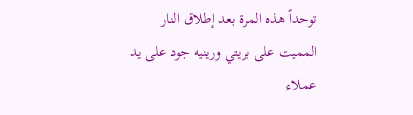توحداً هذه المرة بعد إطلاق النار المميت على بريتي ورينيه جود على يد عملاء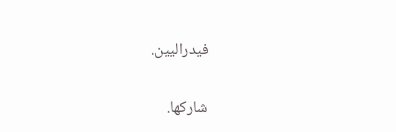فيدراليين.

شاركها.